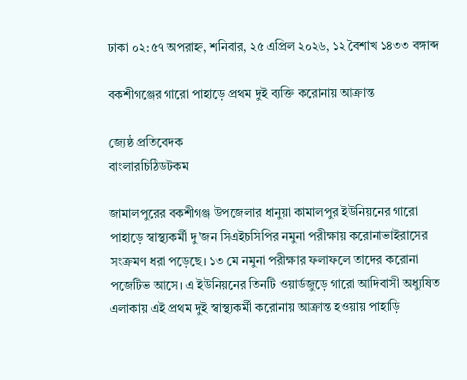ঢাকা ০২:৫৭ অপরাহ্ন, শনিবার, ২৫ এপ্রিল ২০২৬, ১২ বৈশাখ ১৪৩৩ বঙ্গাব্দ

বকশীগঞ্জের গারো পাহাড়ে প্রথম দুই ব্যক্তি করোনায় আক্রান্ত

জ্যেষ্ঠ প্রতিবেদক
বাংলারচিঠিডটকম

জামালপুরের বকশীগঞ্জ উপজেলার ধানুয়া কামালপুর ইউনিয়নের গারো পাহাড়ে স্বাস্থ্যকর্মী দু’জন সিএইচসিপির নমুনা পরীক্ষায় করোনাভাইরাসের সংক্রমণ ধরা পড়েছে। ১৩ মে নমুনা পরীক্ষার ফলাফলে তাদের করোনা পজেটিভ আসে। এ ইউনিয়নের তিনটি ওয়ার্ডজুড়ে গারো আদিবাসী অধ্যুষিত এলাকায় এই প্রথম দুই স্বাস্থ্যকর্মী করোনায় আক্রান্ত হওয়ায় পাহাড়ি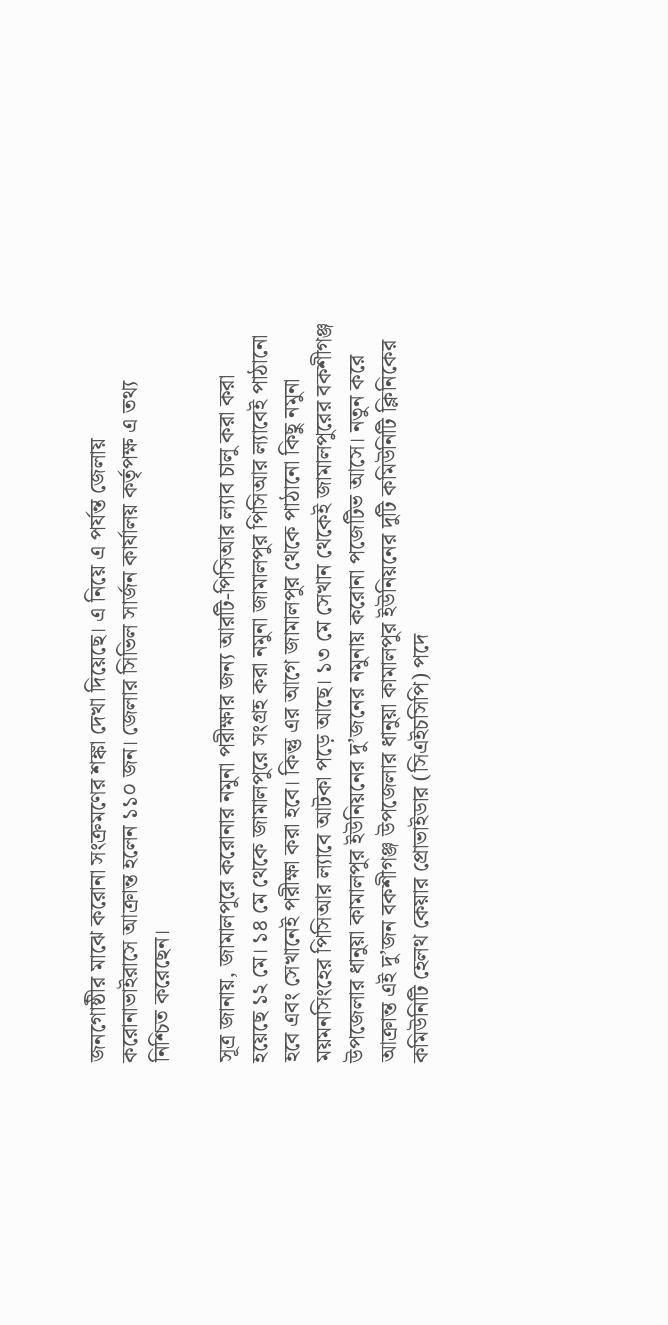জনগোষ্ঠীর মাঝে করোনা সংক্রমণের শঙ্কা দেখা দিয়েছে। এ নিয়ে এ পর্যন্ত জেলায় করোনাভাইরাসে আক্রান্ত হলেন ১১০ জন। জেলার সিভিল সার্জন কার্যালয় কর্তৃপক্ষ এ তথ্য নিশ্চিত করেছেন।

সূত্র জানায়, জামালপুরে করোনার নমুনা পরীক্ষার জন্য আরটি-পিসিআর ল্যাব চালু করা করা হয়েছে ১২ মে। ১৪ মে থেকে জামালপুরে সংগ্রহ করা নমুনা জামালপুর পিসিআর ল্যাবেই পাঠানো হবে এবং সেখানেই পরীক্ষা করা হবে। কিন্তু এর আগে জামালপুর থেকে পাঠানো কিছু নমুনা ময়মনসিংহের পিসিআর ল্যাবে আটকা পড়ে আছে। ১৩ মে সেখান থেকেই জামালপুরের বকশীগঞ্জ উপজেলার ধানুয়া কামালপুর ইউনিয়নের দু’জনের নমুনায় করোনা পজেটিভ আসে। নতুন করে আক্রান্ত এই দু’জন বকশীগঞ্জ উপজেলার ধানুয়া কামালপুর ইউনিয়নের দুটি কমিউনিটি ক্লিনিকের কমিউনিটি হেলথ কেয়ার প্রোভাইডার (সিএইচসিপি) পদে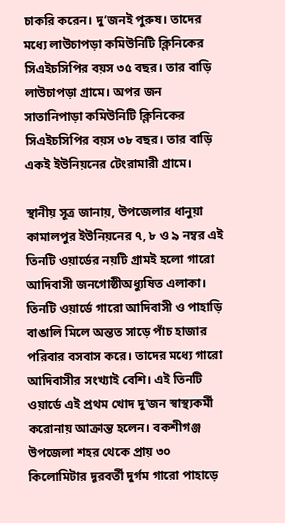চাকরি করেন। দু’জনই পুরুষ। তাদের মধ্যে লাউচাপড়া কমিউনিটি ক্লিনিকের সিএইচসিপির বয়স ৩৫ বছর। তার বাড়ি লাউচাপড়া গ্রামে। অপর জন সাতানিপাড়া কমিউনিটি ক্লিনিকের সিএইচসিপির বয়স ৩৮ বছর। তার বাড়ি একই ইউনিয়নের টেংরামারী গ্রামে।

স্থানীয় সূত্র জানায়, উপজেলার ধানুয়া কামালপুর ইউনিয়নের ৭, ৮ ও ৯ নম্বর এই তিনটি ওয়ার্ডের নয়টি গ্রামই হলো গারো আদিবাসী জনগোষ্ঠীঅধ্যুষিত এলাকা। তিনটি ওয়ার্ডে গারো আদিবাসী ও পাহাড়ি বাঙালি মিলে অন্তত সাড়ে পাঁচ হাজার পরিবার বসবাস করে। তাদের মধ্যে গারো আদিবাসীর সংখ্যাই বেশি। এই তিনটি ওয়ার্ডে এই প্রথম খোদ দু’জন স্বাস্থ্যকর্মী করোনায় আক্রান্ত হলেন। বকশীগঞ্জ উপজেলা শহর থেকে প্রায় ৩০ কিলোমিটার দূরবর্তী দুর্গম গারো পাহাড়ে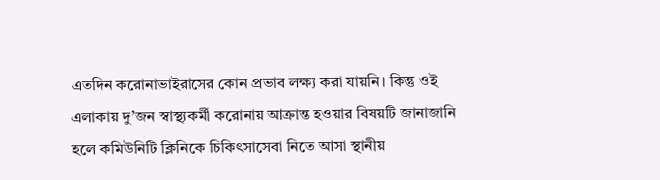এতদিন করোনাভাইরাসের কোন প্রভাব লক্ষ্য করা যায়নি। কিন্তু ওই এলাকায় দু’জন স্বাস্থ্যকর্মী করোনায় আক্রান্ত হওয়ার বিষয়টি জানাজানি হলে কমিউনিটি ক্লিনিকে চিকিৎসাসেবা নিতে আসা স্থানীয়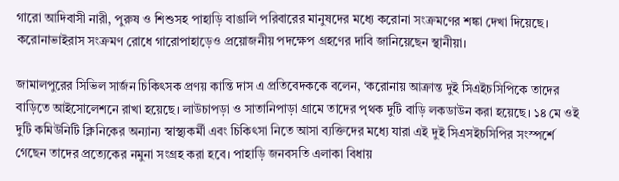গারো আদিবাসী নারী, পুরুষ ও শিশুসহ পাহাড়ি বাঙালি পরিবারের মানুষদের মধ্যে করোনা সংক্রমণের শঙ্কা দেখা দিয়েছে। করোনাভাইরাস সংক্রমণ রোধে গারোপাহাড়েও প্রয়োজনীয় পদক্ষেপ গ্রহণের দাবি জানিয়েছেন স্থানীয়া।

জামালপুরের সিভিল সার্জন চিকিৎসক প্রণয় কান্তি দাস এ প্রতিবেদককে বলেন, ‘করোনায় আক্রান্ত দুই সিএইচসিপিকে তাদের বাড়িতে আইসোলেশনে রাখা হয়েছে। লাউচাপড়া ও সাতানিপাড়া গ্রামে তাদের পৃথক দুটি বাড়ি লকডাউন করা হয়েছে। ১৪ মে ওই দুটি কমিউনিটি ক্লিনিকের অন্যান্য স্বাস্থ্যকর্মী এবং চিকিৎসা নিতে আসা ব্যক্তিদের মধ্যে যারা এই দুই সিএসইচসিপির সংস্পর্শে গেছেন তাদের প্রত্যেকের নমুনা সংগ্রহ করা হবে। পাহাড়ি জনবসতি এলাকা বিধায়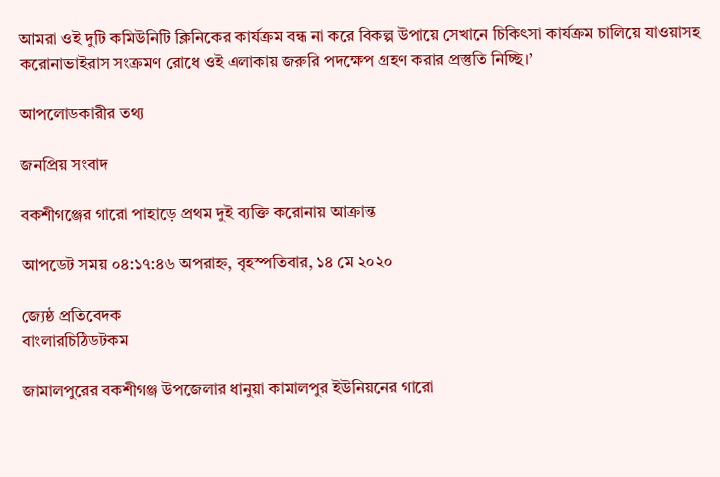আমরা ওই দুটি কমিউনিটি ক্লিনিকের কার্যক্রম বন্ধ না করে বিকল্প উপায়ে সেখানে চিকিৎসা কার্যক্রম চালিয়ে যাওয়াসহ করোনাভাইরাস সংক্রমণ রোধে ওই এলাকায় জরুরি পদক্ষেপ গ্রহণ করার প্রস্তুতি নিচ্ছি।’

আপলোডকারীর তথ্য

জনপ্রিয় সংবাদ

বকশীগঞ্জের গারো পাহাড়ে প্রথম দুই ব্যক্তি করোনায় আক্রান্ত

আপডেট সময় ০৪:১৭:৪৬ অপরাহ্ন, বৃহস্পতিবার, ১৪ মে ২০২০

জ্যেষ্ঠ প্রতিবেদক
বাংলারচিঠিডটকম

জামালপুরের বকশীগঞ্জ উপজেলার ধানুয়া কামালপুর ইউনিয়নের গারো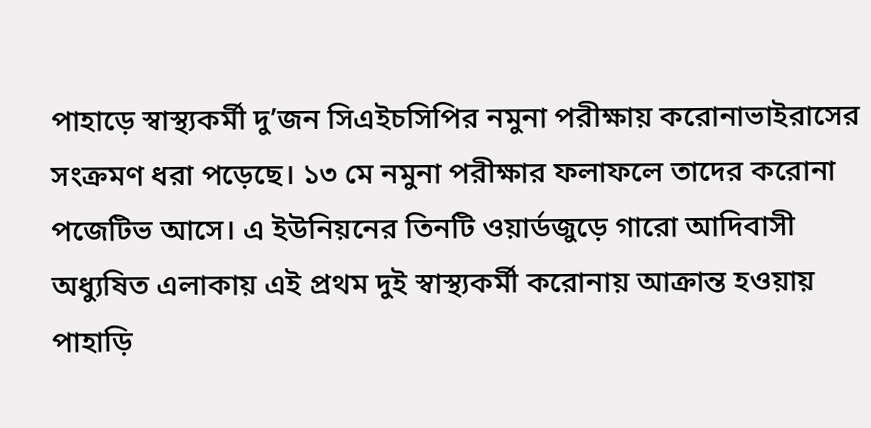পাহাড়ে স্বাস্থ্যকর্মী দু’জন সিএইচসিপির নমুনা পরীক্ষায় করোনাভাইরাসের সংক্রমণ ধরা পড়েছে। ১৩ মে নমুনা পরীক্ষার ফলাফলে তাদের করোনা পজেটিভ আসে। এ ইউনিয়নের তিনটি ওয়ার্ডজুড়ে গারো আদিবাসী অধ্যুষিত এলাকায় এই প্রথম দুই স্বাস্থ্যকর্মী করোনায় আক্রান্ত হওয়ায় পাহাড়ি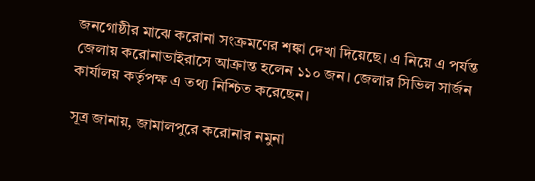জনগোষ্ঠীর মাঝে করোনা সংক্রমণের শঙ্কা দেখা দিয়েছে। এ নিয়ে এ পর্যন্ত জেলায় করোনাভাইরাসে আক্রান্ত হলেন ১১০ জন। জেলার সিভিল সার্জন কার্যালয় কর্তৃপক্ষ এ তথ্য নিশ্চিত করেছেন।

সূত্র জানায়, জামালপুরে করোনার নমুনা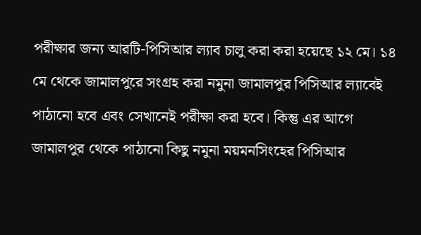পরীক্ষার জন্য আরটি-পিসিআর ল্যাব চালু করা করা হয়েছে ১২ মে। ১৪ মে থেকে জামালপুরে সংগ্রহ করা নমুনা জামালপুর পিসিআর ল্যাবেই পাঠানো হবে এবং সেখানেই পরীক্ষা করা হবে। কিন্তু এর আগে জামালপুর থেকে পাঠানো কিছু নমুনা ময়মনসিংহের পিসিআর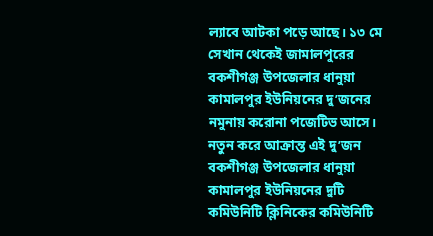ল্যাবে আটকা পড়ে আছে। ১৩ মে সেখান থেকেই জামালপুরের বকশীগঞ্জ উপজেলার ধানুয়া কামালপুর ইউনিয়নের দু’জনের নমুনায় করোনা পজেটিভ আসে। নতুন করে আক্রান্ত এই দু’জন বকশীগঞ্জ উপজেলার ধানুয়া কামালপুর ইউনিয়নের দুটি কমিউনিটি ক্লিনিকের কমিউনিটি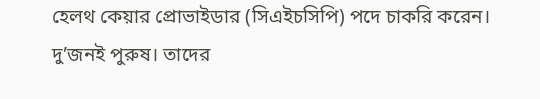হেলথ কেয়ার প্রোভাইডার (সিএইচসিপি) পদে চাকরি করেন। দু’জনই পুরুষ। তাদের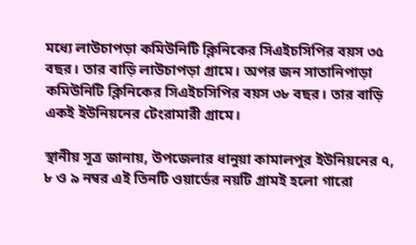মধ্যে লাউচাপড়া কমিউনিটি ক্লিনিকের সিএইচসিপির বয়স ৩৫ বছর। তার বাড়ি লাউচাপড়া গ্রামে। অপর জন সাতানিপাড়া কমিউনিটি ক্লিনিকের সিএইচসিপির বয়স ৩৮ বছর। তার বাড়ি একই ইউনিয়নের টেংরামারী গ্রামে।

স্থানীয় সূত্র জানায়, উপজেলার ধানুয়া কামালপুর ইউনিয়নের ৭, ৮ ও ৯ নম্বর এই তিনটি ওয়ার্ডের নয়টি গ্রামই হলো গারো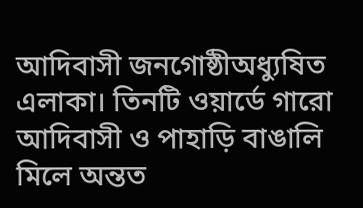আদিবাসী জনগোষ্ঠীঅধ্যুষিত এলাকা। তিনটি ওয়ার্ডে গারো আদিবাসী ও পাহাড়ি বাঙালি মিলে অন্তত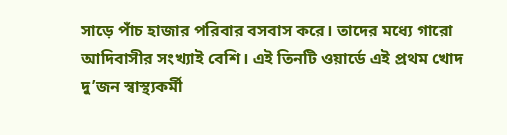সাড়ে পাঁচ হাজার পরিবার বসবাস করে। তাদের মধ্যে গারো আদিবাসীর সংখ্যাই বেশি। এই তিনটি ওয়ার্ডে এই প্রথম খোদ দু’জন স্বাস্থ্যকর্মী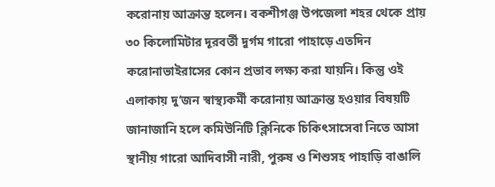করোনায় আক্রান্ত হলেন। বকশীগঞ্জ উপজেলা শহর থেকে প্রায় ৩০ কিলোমিটার দূরবর্তী দুর্গম গারো পাহাড়ে এতদিন করোনাভাইরাসের কোন প্রভাব লক্ষ্য করা যায়নি। কিন্তু ওই এলাকায় দু’জন স্বাস্থ্যকর্মী করোনায় আক্রান্ত হওয়ার বিষয়টি জানাজানি হলে কমিউনিটি ক্লিনিকে চিকিৎসাসেবা নিতে আসা স্থানীয় গারো আদিবাসী নারী, পুরুষ ও শিশুসহ পাহাড়ি বাঙালি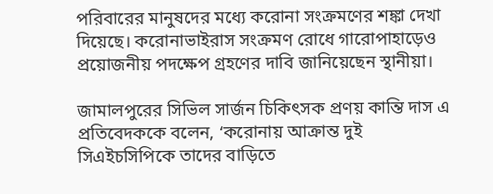পরিবারের মানুষদের মধ্যে করোনা সংক্রমণের শঙ্কা দেখা দিয়েছে। করোনাভাইরাস সংক্রমণ রোধে গারোপাহাড়েও প্রয়োজনীয় পদক্ষেপ গ্রহণের দাবি জানিয়েছেন স্থানীয়া।

জামালপুরের সিভিল সার্জন চিকিৎসক প্রণয় কান্তি দাস এ প্রতিবেদককে বলেন, ‘করোনায় আক্রান্ত দুই সিএইচসিপিকে তাদের বাড়িতে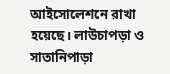আইসোলেশনে রাখা হয়েছে। লাউচাপড়া ও সাতানিপাড়া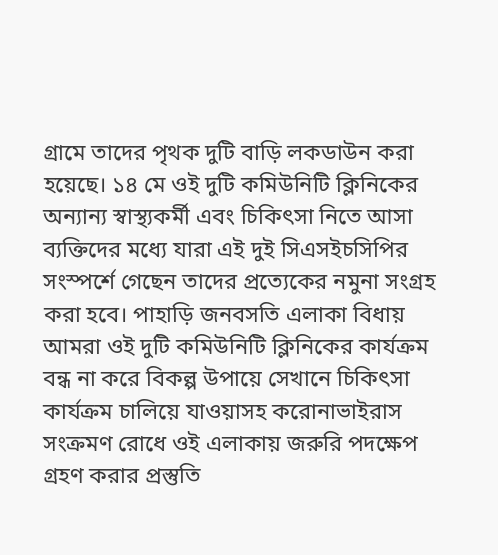গ্রামে তাদের পৃথক দুটি বাড়ি লকডাউন করা হয়েছে। ১৪ মে ওই দুটি কমিউনিটি ক্লিনিকের অন্যান্য স্বাস্থ্যকর্মী এবং চিকিৎসা নিতে আসা ব্যক্তিদের মধ্যে যারা এই দুই সিএসইচসিপির সংস্পর্শে গেছেন তাদের প্রত্যেকের নমুনা সংগ্রহ করা হবে। পাহাড়ি জনবসতি এলাকা বিধায় আমরা ওই দুটি কমিউনিটি ক্লিনিকের কার্যক্রম বন্ধ না করে বিকল্প উপায়ে সেখানে চিকিৎসা কার্যক্রম চালিয়ে যাওয়াসহ করোনাভাইরাস সংক্রমণ রোধে ওই এলাকায় জরুরি পদক্ষেপ গ্রহণ করার প্রস্তুতি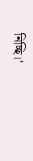নিচ্ছি।’